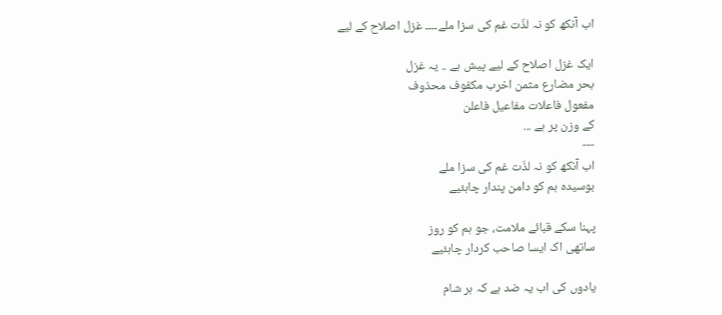اب آنکھ کو نہ لذّت غم کی سزا ملے۔۔۔۔ غزل اصلاح کے لیے

ایک غزل اصلاح کے لیے پیش ہے .. یہ غزل
بحر مضارع مثمن اخرب مکفوف محذوف
مفعول فاعلات مفاعیل فاعلن
کے وزن پر ہے ...
---
اب آنکھ کو نہ لذّت غم کی سزا ملے
بوسیدہ ہم کو دامن پندار چاہئیے

پہنا سکے قبائے ملامت، جو ہم کو روز
ساتھی اک ایسا صاحب کردار چاہئیے

یادوں کی اب یہ ضد ہے کہ ہر شام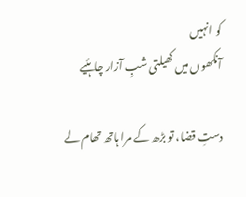کو انہیں
آنکھوں میں کھیلتی شبِ آزار چاہئیے

دستِ قضا، تو بڑھ کے مرا ہاتھ تھام لے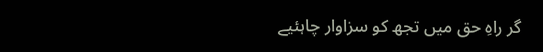گر راہِ حق میں تجھ کو سزاوار چاہئیے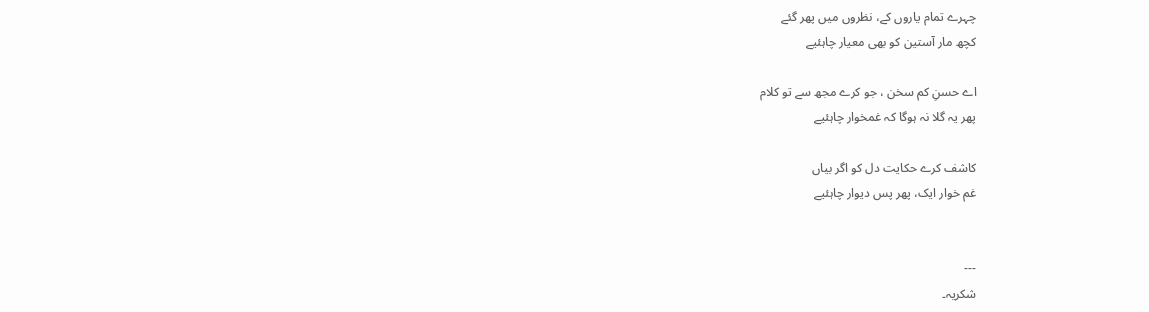چہرے تمام یاروں کے، نظروں میں پھر گئے
کچھ مار آستین کو بھی معیار چاہئیے

اے حسنِ کم سخن ، جو کرے مجھ سے تو کلام
پھر یہ گلا نہ ہوگا کہ غمخوار چاہئیے

کاشف کرے حکایت دل کو اگر بیاں
غم خوار ایک، پھر پس دیوار چاہئیے


---
شکریہ۔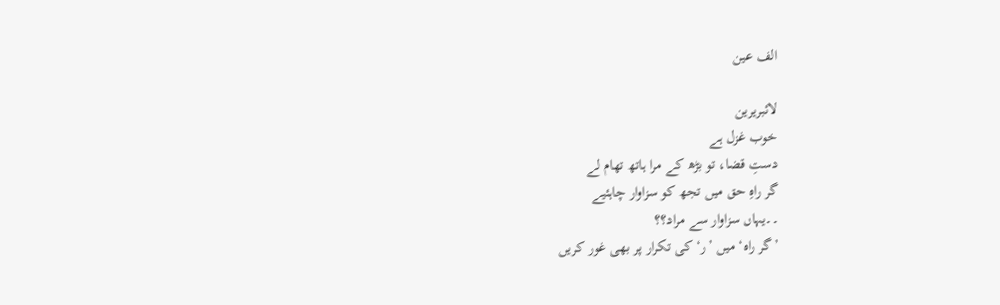الف عین

لائبریرین
خوب غزل ہے
دستِ قضا، تو بڑھ کے مرا ہاتھ تھام لے
گر راہِ حق میں تجھ کو سزاوار چاہئیے
۔۔یہاں سزاوار سے مراد؟؟
’گر راہ‘ میں ’ر‘ کی تکرار پر بھی غور کریں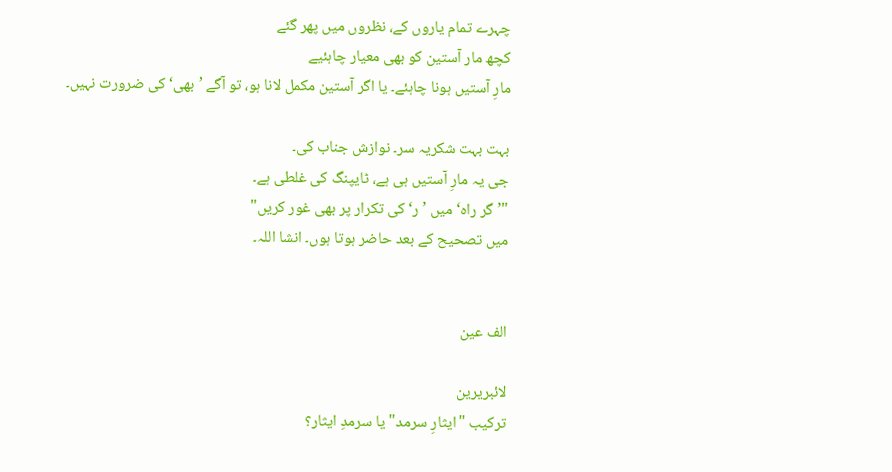چہرے تمام یاروں کے، نظروں میں پھر گئے
کچھ مار آستین کو بھی معیار چاہئیے
مارِ آستیں ہونا چاہئے۔ یا اگر آستین مکمل لانا ہو، تو آگے ’بھی‘ کی ضرورت نہیں۔

بہت بہت شکریہ سر۔ نوازش جناب کی۔
جی یہ مارِ آستیں ہی ہے، ٹایپنگ کی غلطی ہے۔
"’گر راہ‘ میں ’ر‘ کی تکرار پر بھی غور کریں"
میں تصحیح کے بعد حاضر ہوتا ہوں۔ انشا اللہ۔


الف عین

لائبریرین
ترکیب "ایثارِ سرمد" یا سرمدِ ایثار؟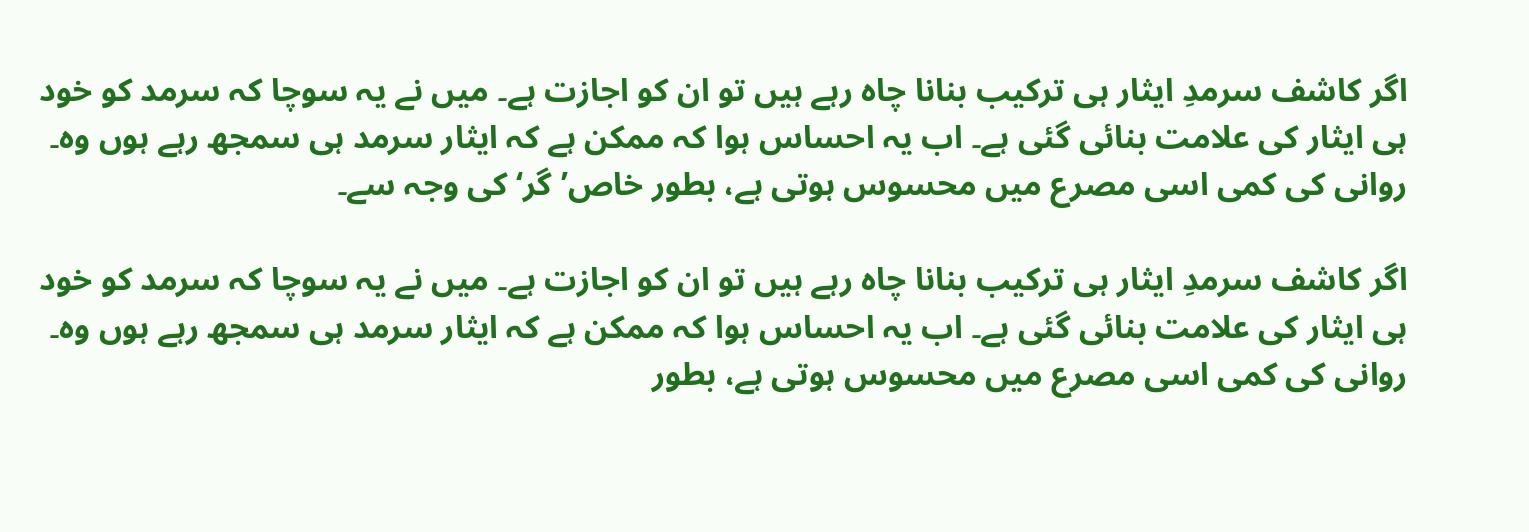اگر کاشف سرمدِ ایثار ہی ترکیب بنانا چاہ رہے ہیں تو ان کو اجازت ہے۔ میں نے یہ سوچا کہ سرمد کو خود ہی ایثار کی علامت بنائی گئی ہے۔ اب یہ احساس ہوا کہ ممکن ہے کہ ایثار سرمد ہی سمجھ رہے ہوں وہ۔
روانی کی کمی اسی مصرع میں محسوس ہوتی ہے، بطور خاص’گر‘ کی وجہ سے۔

اگر کاشف سرمدِ ایثار ہی ترکیب بنانا چاہ رہے ہیں تو ان کو اجازت ہے۔ میں نے یہ سوچا کہ سرمد کو خود ہی ایثار کی علامت بنائی گئی ہے۔ اب یہ احساس ہوا کہ ممکن ہے کہ ایثار سرمد ہی سمجھ رہے ہوں وہ۔
روانی کی کمی اسی مصرع میں محسوس ہوتی ہے، بطور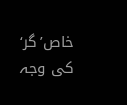خاص’گر‘ کی وجہ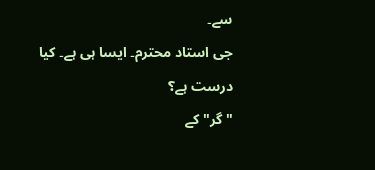سے۔
جی استاد محترم۔ ایسا ہی ہے۔ کیا درست ہے؟
"گر" کے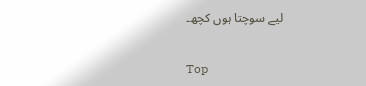لیے سوچتا ہوں کچھ۔

Top